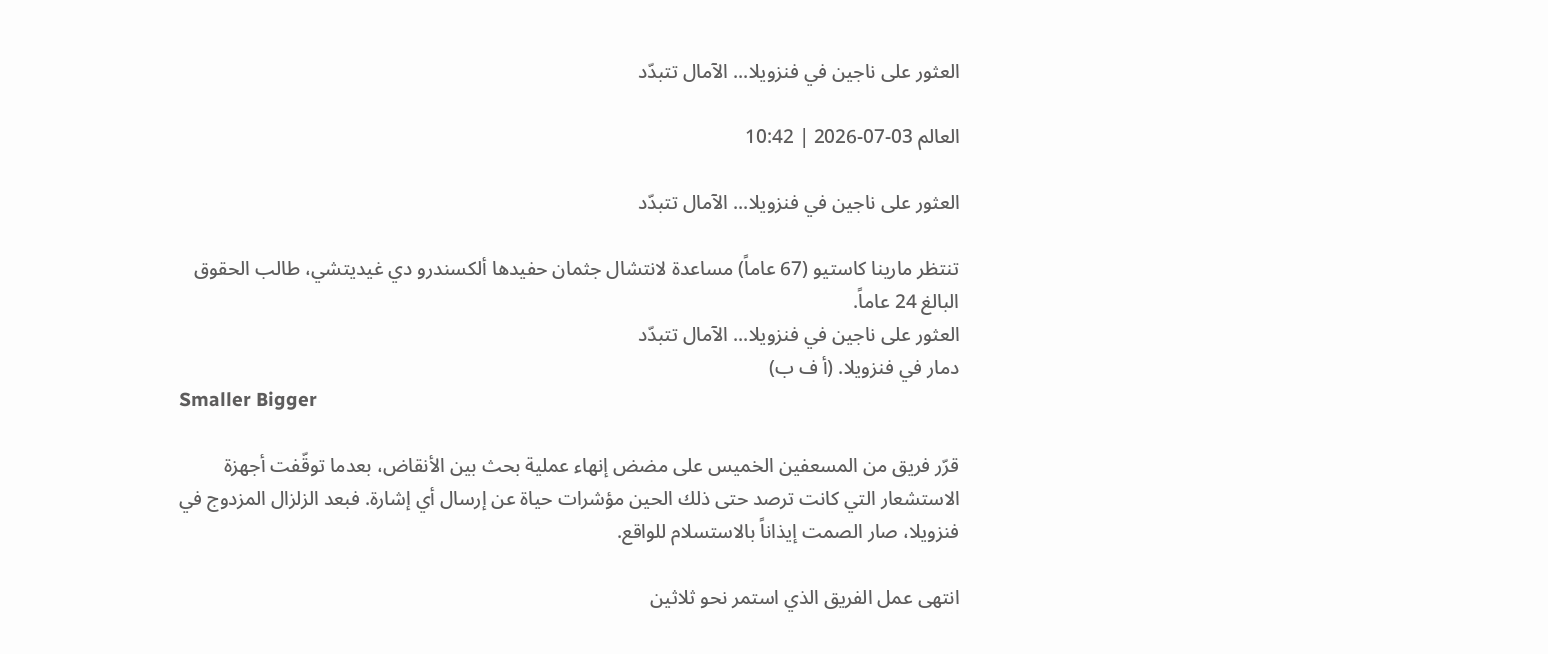العثور على ناجين في فنزويلا... الآمال تتبدّد

العالم 03-07-2026 | 10:42

العثور على ناجين في فنزويلا... الآمال تتبدّد

تنتظر مارينا كاستيو (67 عاماً) مساعدة لانتشال جثمان حفيدها ألكسندرو دي غيديتشي، طالب الحقوق البالغ 24 عاماً.
العثور على ناجين في فنزويلا... الآمال تتبدّد
دمار في فنزويلا. (أ ف ب)
Smaller Bigger

قرّر فريق من المسعفين الخميس على مضض إنهاء عملية بحث بين الأنقاض، بعدما توقّفت أجهزة الاستشعار التي كانت ترصد حتى ذلك الحين مؤشرات حياة عن إرسال أي إشارة. فبعد الزلزال المزدوج في فنزويلا، صار الصمت إيذاناً بالاستسلام للواقع.

انتهى عمل الفريق الذي استمر نحو ثلاثين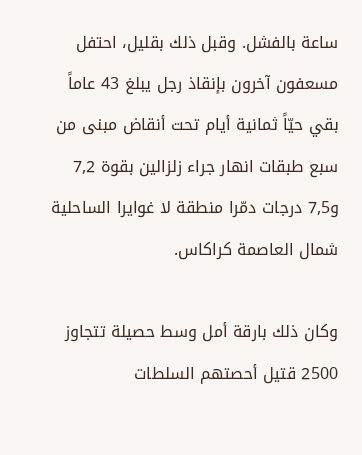ساعة بالفشل. وقبل ذلك بقليل، احتفل مسعفون آخرون بإنقاذ رجل يبلغ 43 عاماً بقي حيّاً ثمانية أيام تحت أنقاض مبنى من سبع طبقات انهار جراء زلزالين بقوة 7,2 و7,5 درجات دمّرا منطقة لا غوايرا الساحلية شمال العاصمة كراكاس.

وكان ذلك بارقة أمل وسط حصيلة تتجاوز 2500 قتيل أحصتهم السلطات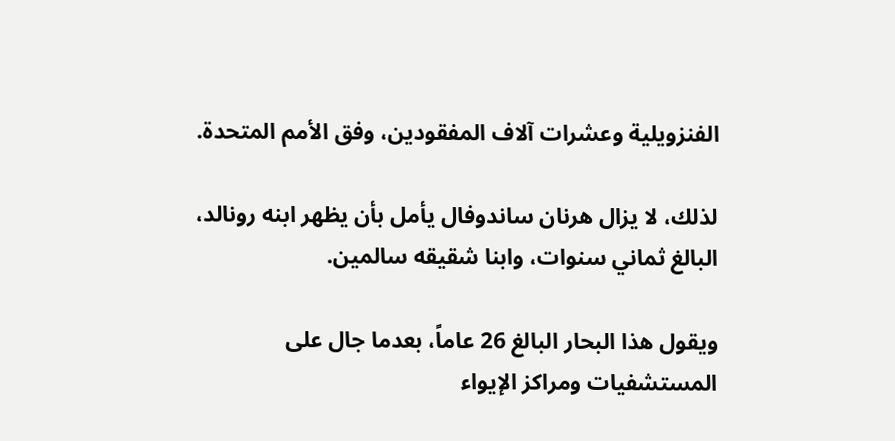الفنزويلية وعشرات آلاف المفقودين، وفق الأمم المتحدة.

لذلك، لا يزال هرنان ساندوفال يأمل بأن يظهر ابنه رونالد، البالغ ثماني سنوات، وابنا شقيقه سالمين.

ويقول هذا البحار البالغ 26 عاماً، بعدما جال على المستشفيات ومراكز الإيواء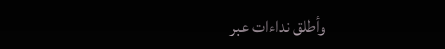وأطلق نداءات عبر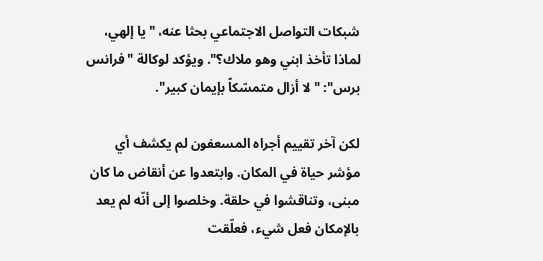شبكات التواصل الاجتماعي بحثا عنه، "يا إلهي، لماذا تأخذ ابني وهو ملاك؟". ويؤكد لوكالة "فرانس برس": "لا أزال متمسّكاً بإيمان كبير".

لكن آخر تقييم أجراه المسعفون لم يكشف أي مؤشر حياة في المكان. وابتعدوا عن أنقاض ما كان مبنى، وتناقشوا في حلقة. وخلصوا إلى أنّه لم يعد بالإمكان فعل شيء، فعلّقت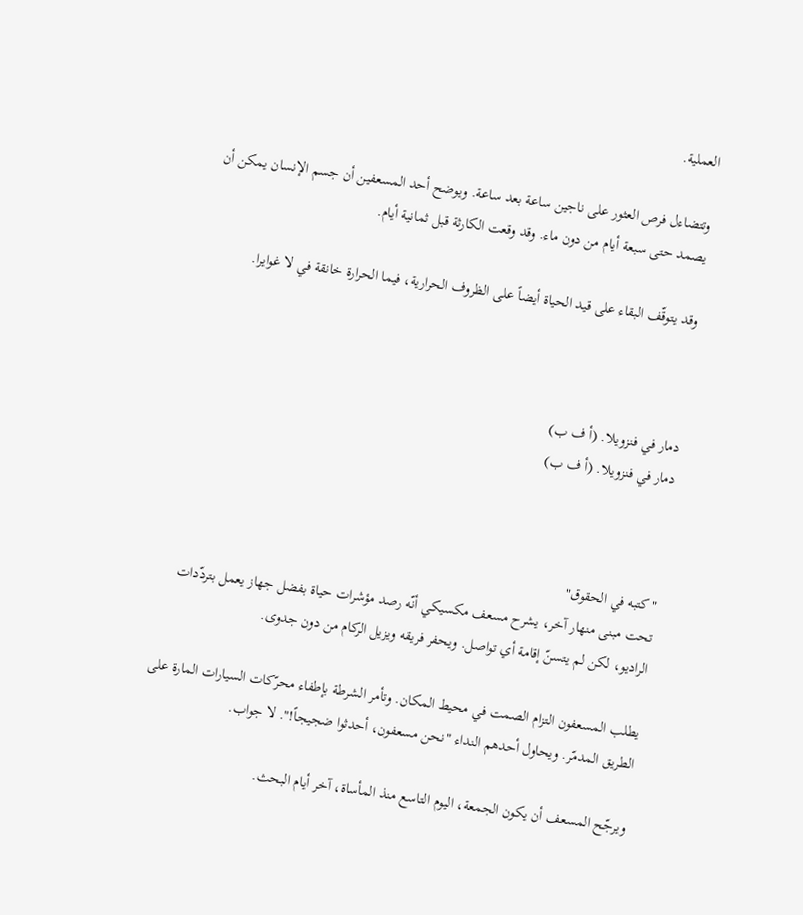العملية.

وتتضاءل فرص العثور على ناجين ساعة بعد ساعة. ويوضح أحد المسعفين أن جسم الإنسان يمكن أن يصمد حتى سبعة أيام من دون ماء. وقد وقعت الكارثة قبل ثمانية أيام.

وقد يتوقّف البقاء على قيد الحياة أيضاً على الظروف الحرارية، فيما الحرارة خانقة في لا غوايرا.



دمار في فنزويلا. (أ ف ب)
دمار في فنزويلا. (أ ف ب)



"كتبه في الحقوق"
تحت مبنى منهار آخر، يشرح مسعف مكسيكي أنّه رصد مؤشرات حياة بفضل جهاز يعمل بتردّدات الراديو، لكن لم يتسنّ إقامة أي تواصل. ويحفر فريقه ويزيل الركام من دون جدوى.

يطلب المسعفون التزام الصمت في محيط المكان. وتأمر الشرطة بإطفاء محرّكات السيارات المارة على الطريق المدمّر. ويحاول أحدهم النداء "نحن مسعفون، أحدثوا ضجيجاً!". لا جواب.

ويرجّح المسعف أن يكون الجمعة، اليوم التاسع منذ المأساة، آخر أيام البحث.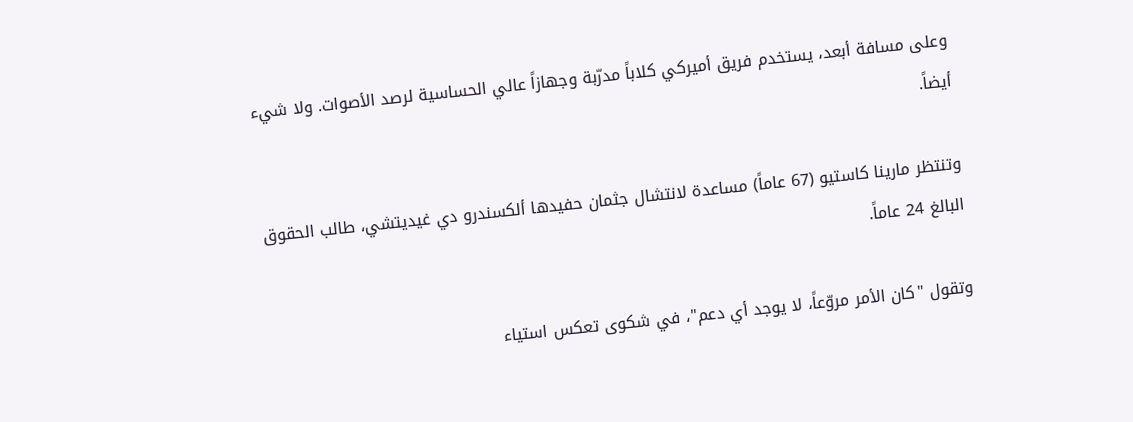وعلى مسافة أبعد، يستخدم فريق أميركي كلاباً مدرّبة وجهازاً عالي الحساسية لرصد الأصوات. ولا شيء أيضاً.

وتنتظر مارينا كاستيو (67 عاماً) مساعدة لانتشال جثمان حفيدها ألكسندرو دي غيديتشي، طالب الحقوق البالغ 24 عاماً.

وتقول "كان الأمر مروّعاً، لا يوجد أي دعم"، في شكوى تعكس استياء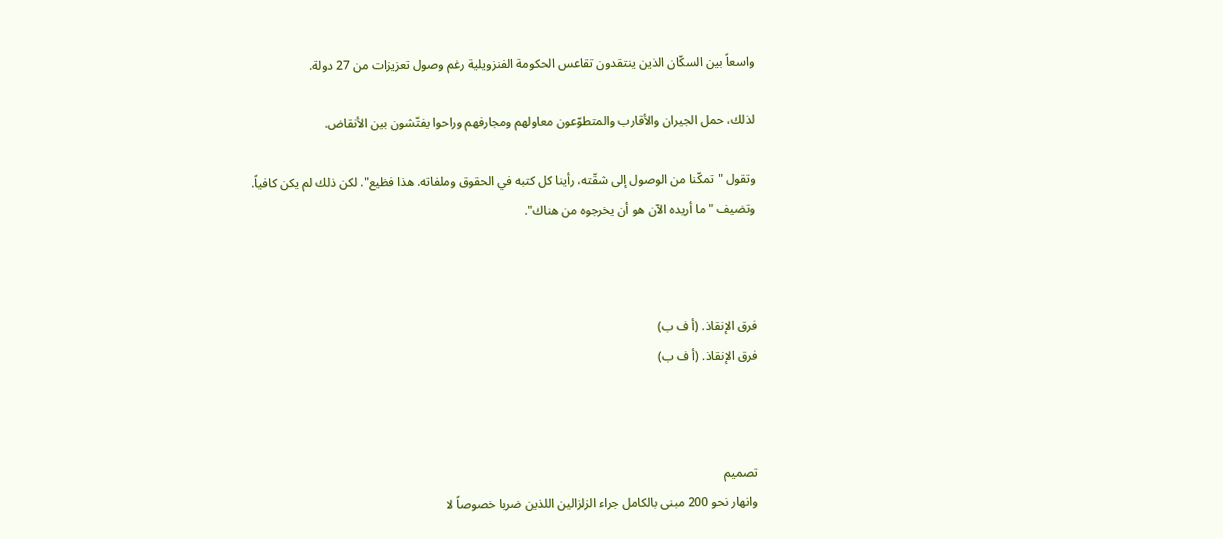واسعاً بين السكّان الذين ينتقدون تقاعس الحكومة الفنزويلية رغم وصول تعزيزات من 27 دولة.

لذلك، حمل الجيران والأقارب والمتطوّعون معاولهم ومجارفهم وراحوا يفتّشون بين الأنقاض.

وتقول "تمكّنا من الوصول إلى شقّته، رأينا كل كتبه في الحقوق وملفاته. هذا فظيع". لكن ذلك لم يكن كافياً. وتضيف "ما أريده الآن هو أن يخرجوه من هناك".



فرق الإنقاذ. (أ ف ب)
فرق الإنقاذ. (أ ف ب)



تصميم
وانهار نحو 200 مبنى بالكامل جراء الزلزالين اللذين ضربا خصوصاً لا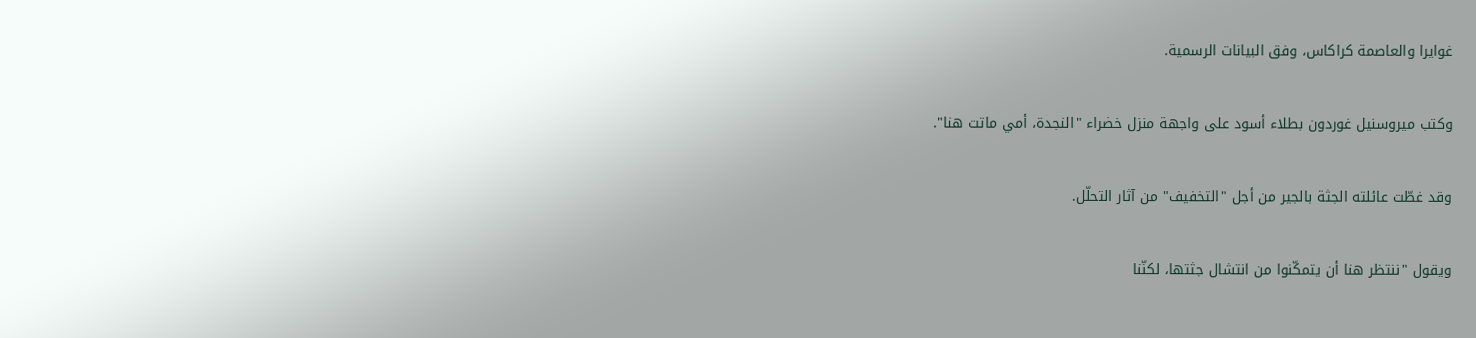غوايرا والعاصمة كراكاس، وفق البيانات الرسمية.

وكتب ميروسنيل غوردون بطلاء أسود على واجهة منزل خضراء "النجدة، أمي ماتت هنا".

وقد غطّت عائلته الجثة بالجير من أجل "التخفيف" من آثار التحلّل.

ويقول "ننتظر هنا أن يتمكّنوا من انتشال جثتها، لكنّنا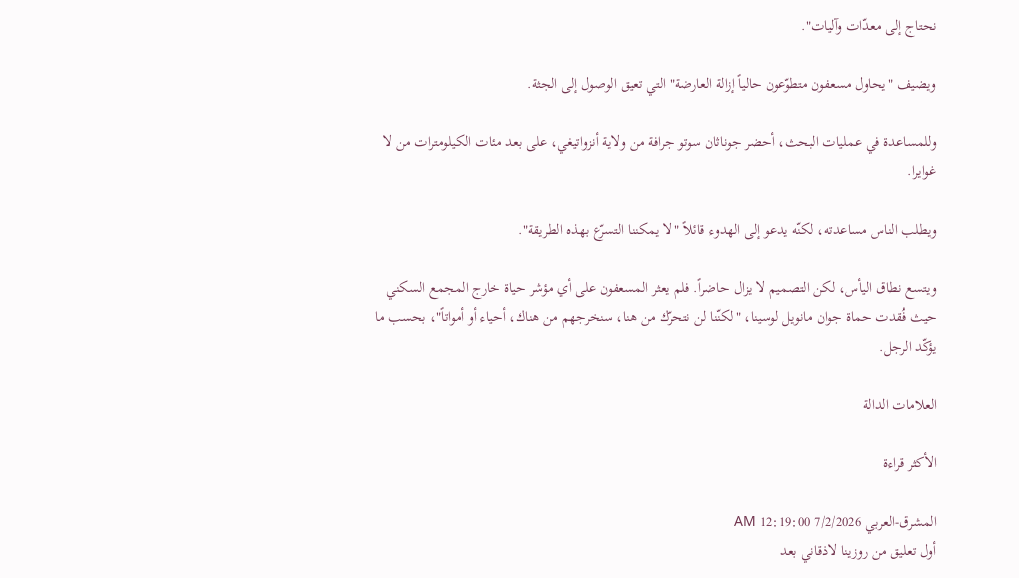نحتاج إلى معدّات وآليات".

ويضيف "يحاول مسعفون متطوّعون حالياً إزالة العارضة" التي تعيق الوصول إلى الجثة.

وللمساعدة في عمليات البحث، أحضر جوناثان سوتو جرافة من ولاية أنزواتيغي، على بعد مئات الكيلومترات من لا غوايرا.

ويطلب الناس مساعدته، لكنّه يدعو إلى الهدوء قائلاً "لا يمكننا التسرّع بهذه الطريقة".

ويتسع نطاق اليأس، لكن التصميم لا يزال حاضراً. فلم يعثر المسعفون على أي مؤشر حياة خارج المجمع السكني حيث فُقدت حماة جوان مانويل لوسينا، "لكنّنا لن نتحرّك من هنا، سنخرجهم من هناك، أحياء أو أمواتاً"، بحسب ما يؤكّد الرجل.

العلامات الدالة

الأكثر قراءة

المشرق-العربي 7/2/2026 12:19:00 AM
أول تعليق من روزينا لاذقاني بعد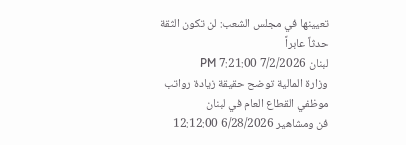تعيينها في مجلس الشعب: لن تكون الثقة حدثاً عابراً
لبنان 7/2/2026 7:21:00 PM
وزارة المالية توضح حقيقة زيادة رواتب موظفي القطاع العام في لبنان
فن ومشاهير 6/28/2026 12:12:00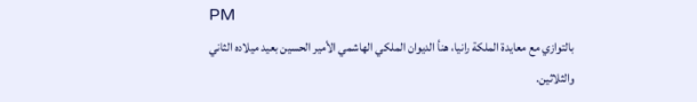PM
بالتوازي مع معايدة الملكة رانيا، هنأ الديوان الملكي الهاشمي الأمير الحسين بعيد ميلاده الثاني والثلاثين.